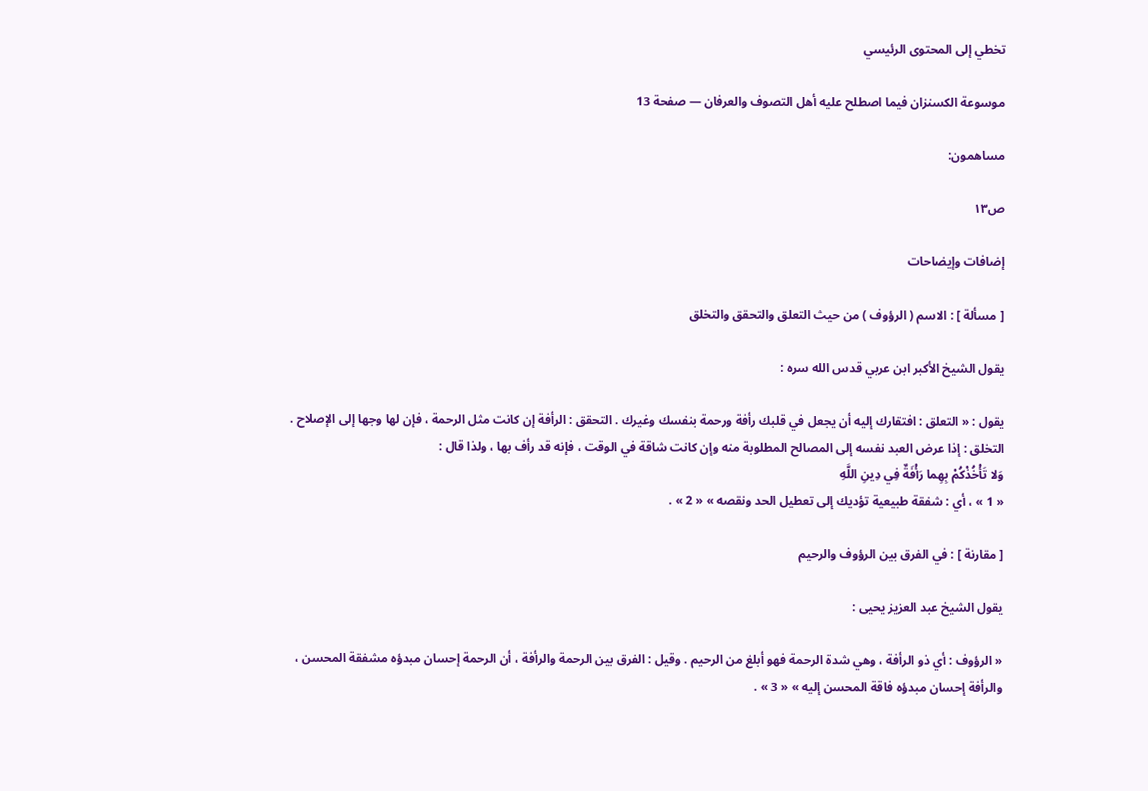تخطي إلى المحتوى الرئيسي

موسوعة الكسنزان فيما اصطلح عليه أهل التصوف والعرفان — صفحة 13

مساهمون:

ص١٣

إضافات وإيضاحات

[ مسألة ] : الاسم ( الرؤوف ) من حيث التعلق والتحقق والتخلق

يقول الشيخ الأكبر ابن عربي قدس الله سره :

يقول : « التعلق : افتقارك إليه أن يجعل في قلبك رأفة ورحمة بنفسك وغيرك . التحقق : الرأفة إن كانت مثل الرحمة ، فإن لها وجها إلى الإصلاح . التخلق : إذا عرض العبد نفسه إلى المصالح المطلوبة منه وإن كانت شاقة في الوقت ، فإنه قد رأف بها ، ولذا قال :
وَلا تَأْخُذْكُمْ بِهِما رَأْفَةٌ فِي دِينِ اللَّهِ
« 1 » ، أي : شفقة طبيعية تؤديك إلى تعطيل الحد ونقصه » « 2 » .

[ مقارنة ] : في الفرق بين الرؤوف والرحيم

يقول الشيخ عبد العزيز يحيى :

« الرؤوف : أي ذو الرأفة ، وهي شدة الرحمة فهو أبلغ من الرحيم . وقيل : الفرق بين الرحمة والرأفة ، أن الرحمة إحسان مبدؤه مشفقة المحسن ، والرأفة إحسان مبدؤه فاقة المحسن إليه » « 3 » .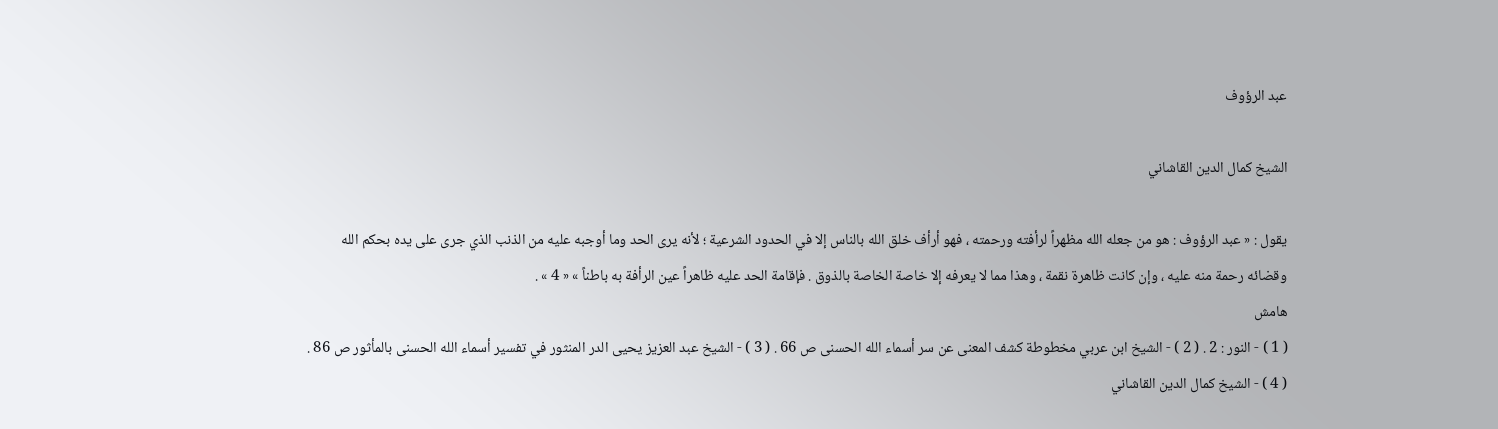عبد الرؤوف

الشيخ كمال الدين القاشاني

يقول : « عبد الرؤوف : هو من جعله الله مظهراً لرأفته ورحمته ، فهو أرأف خلق الله بالناس إلا في الحدود الشرعية ؛ لأنه يرى الحد وما أوجبه عليه من الذنب الذي جرى على يده بحكم الله وقضائه رحمة منه عليه ، وإن كانت ظاهرة نقمة ، وهذا مما لا يعرفه إلا خاصة الخاصة بالذوق . فإقامة الحد عليه ظاهراً عين الرأفة به باطناً » « 4 » .
هامش
( 1 ) - النور : 2 . ( 2 ) - الشيخ ابن عربي مخطوطة كشف المعنى عن سر أسماء الله الحسنى ص 66 . ( 3 ) - الشيخ عبد العزيز يحيى الدر المنثور في تفسير أسماء الله الحسنى بالمأثور ص 86 . ( 4 ) - الشيخ كمال الدين القاشاني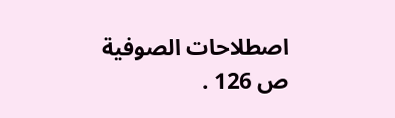اصطلاحات الصوفية ص 126 .